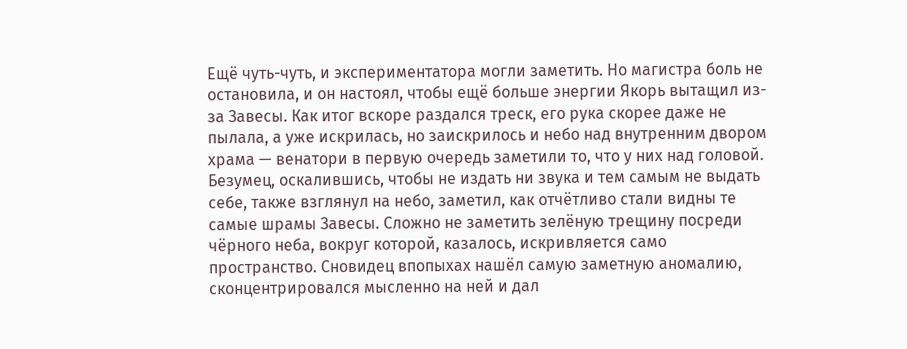Ещё чуть-чуть, и экспериментатора могли заметить. Но магистра боль не остановила, и он настоял, чтобы ещё больше энергии Якорь вытащил из-за Завесы. Как итог вскоре раздался треск, его рука скорее даже не пылала, а уже искрилась, но заискрилось и небо над внутренним двором храма — венатори в первую очередь заметили то, что у них над головой. Безумец, оскалившись, чтобы не издать ни звука и тем самым не выдать себе, также взглянул на небо, заметил, как отчётливо стали видны те самые шрамы Завесы. Сложно не заметить зелёную трещину посреди чёрного неба, вокруг которой, казалось, искривляется само пространство. Сновидец впопыхах нашёл самую заметную аномалию, сконцентрировался мысленно на ней и дал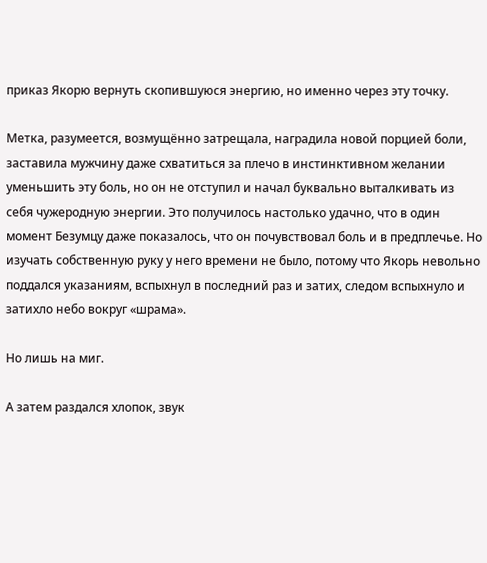приказ Якорю вернуть скопившуюся энергию, но именно через эту точку.

Метка, разумеется, возмущённо затрещала, наградила новой порцией боли, заставила мужчину даже схватиться за плечо в инстинктивном желании уменьшить эту боль, но он не отступил и начал буквально выталкивать из себя чужеродную энергии. Это получилось настолько удачно, что в один момент Безумцу даже показалось, что он почувствовал боль и в предплечье. Но изучать собственную руку у него времени не было, потому что Якорь невольно поддался указаниям, вспыхнул в последний раз и затих, следом вспыхнуло и затихло небо вокруг «шрама».

Но лишь на миг.

А затем раздался хлопок, звук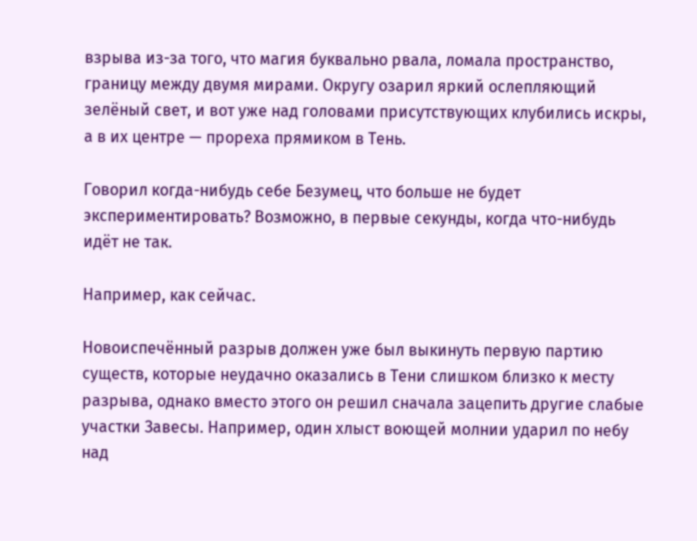взрыва из-за того, что магия буквально рвала, ломала пространство, границу между двумя мирами. Округу озарил яркий ослепляющий зелёный свет, и вот уже над головами присутствующих клубились искры, а в их центре — прореха прямиком в Тень.

Говорил когда-нибудь себе Безумец, что больше не будет экспериментировать? Возможно, в первые секунды, когда что-нибудь идёт не так.

Например, как сейчас.

Новоиспечённый разрыв должен уже был выкинуть первую партию существ, которые неудачно оказались в Тени слишком близко к месту разрыва, однако вместо этого он решил сначала зацепить другие слабые участки Завесы. Например, один хлыст воющей молнии ударил по небу над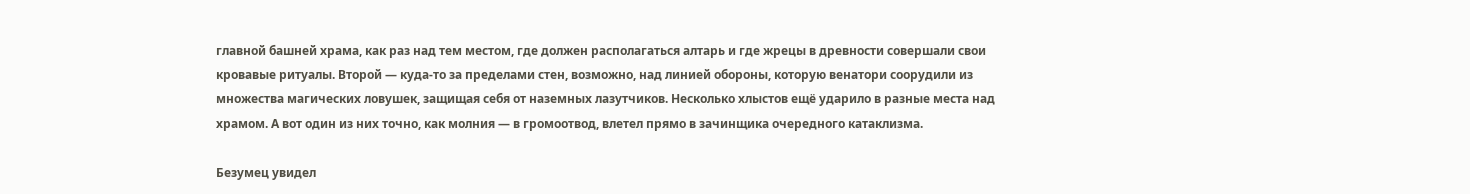главной башней храма, как раз над тем местом, где должен располагаться алтарь и где жрецы в древности совершали свои кровавые ритуалы. Второй — куда-то за пределами стен, возможно, над линией обороны, которую венатори соорудили из множества магических ловушек, защищая себя от наземных лазутчиков. Несколько хлыстов ещё ударило в разные места над храмом. А вот один из них точно, как молния — в громоотвод, влетел прямо в зачинщика очередного катаклизма.

Безумец увидел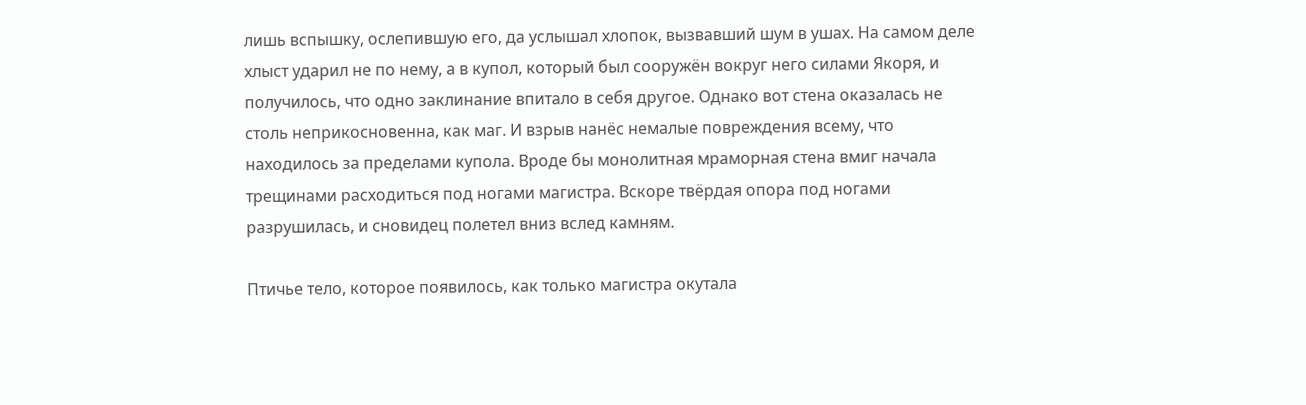лишь вспышку, ослепившую его, да услышал хлопок, вызвавший шум в ушах. На самом деле хлыст ударил не по нему, а в купол, который был сооружён вокруг него силами Якоря, и получилось, что одно заклинание впитало в себя другое. Однако вот стена оказалась не столь неприкосновенна, как маг. И взрыв нанёс немалые повреждения всему, что находилось за пределами купола. Вроде бы монолитная мраморная стена вмиг начала трещинами расходиться под ногами магистра. Вскоре твёрдая опора под ногами разрушилась, и сновидец полетел вниз вслед камням.

Птичье тело, которое появилось, как только магистра окутала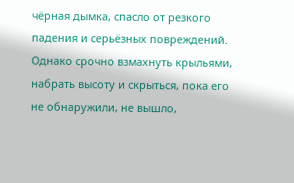чёрная дымка, спасло от резкого падения и серьёзных повреждений. Однако срочно взмахнуть крыльями, набрать высоту и скрыться, пока его не обнаружили, не вышло,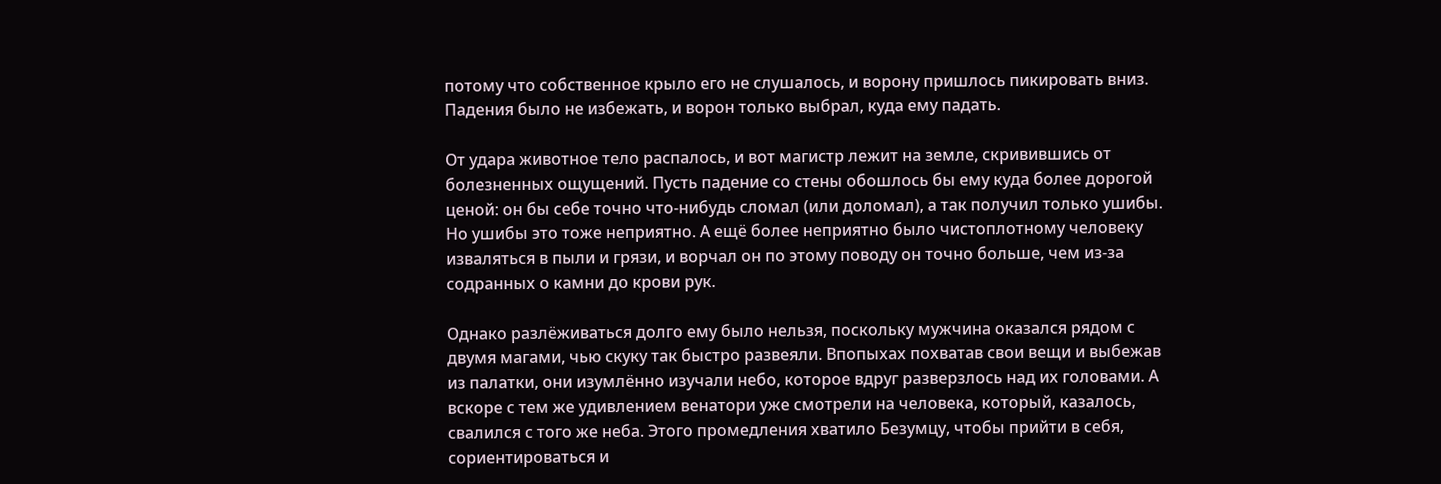потому что собственное крыло его не слушалось, и ворону пришлось пикировать вниз. Падения было не избежать, и ворон только выбрал, куда ему падать.

От удара животное тело распалось, и вот магистр лежит на земле, скривившись от болезненных ощущений. Пусть падение со стены обошлось бы ему куда более дорогой ценой: он бы себе точно что-нибудь сломал (или доломал), а так получил только ушибы. Но ушибы это тоже неприятно. А ещё более неприятно было чистоплотному человеку изваляться в пыли и грязи, и ворчал он по этому поводу он точно больше, чем из-за содранных о камни до крови рук.

Однако разлёживаться долго ему было нельзя, поскольку мужчина оказался рядом с двумя магами, чью скуку так быстро развеяли. Впопыхах похватав свои вещи и выбежав из палатки, они изумлённо изучали небо, которое вдруг разверзлось над их головами. А вскоре с тем же удивлением венатори уже смотрели на человека, который, казалось, свалился с того же неба. Этого промедления хватило Безумцу, чтобы прийти в себя, сориентироваться и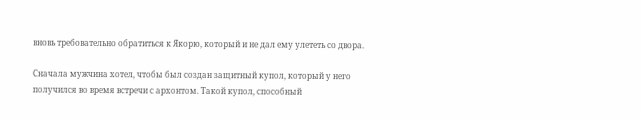вновь требовательно обратиться к Якорю, который и не дал ему улететь со двора.

Сначала мужчина хотел, чтобы был создан защитный купол, который у него получился во время встречи с архонтом. Такой купол, способный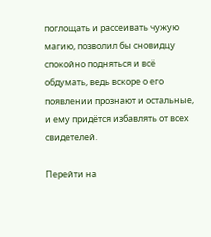поглощать и рассеивать чужую магию, позволил бы сновидцу спокойно подняться и всё обдумать, ведь вскоре о его появлении прознают и остальные, и ему придётся избавлять от всех свидетелей.

Перейти на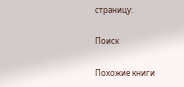страницу:

Поиск

Похожие книги